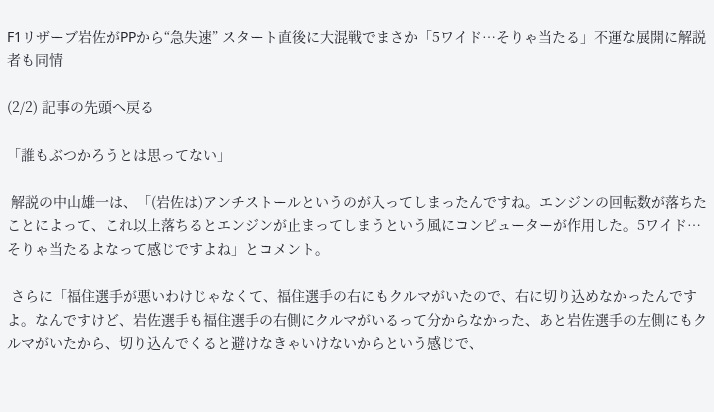F1リザーブ岩佐がPPから“急失速” スタート直後に大混戦でまさか「5ワイド…そりゃ当たる」不運な展開に解説者も同情

(2/2) 記事の先頭へ戻る

「誰もぶつかろうとは思ってない」

 解説の中山雄一は、「(岩佐は)アンチストールというのが入ってしまったんですね。エンジンの回転数が落ちたことによって、これ以上落ちるとエンジンが止まってしまうという風にコンピューターが作用した。5ワイド…そりゃ当たるよなって感じですよね」とコメント。

 さらに「福住選手が悪いわけじゃなくて、福住選手の右にもクルマがいたので、右に切り込めなかったんですよ。なんですけど、岩佐選手も福住選手の右側にクルマがいるって分からなかった、あと岩佐選手の左側にもクルマがいたから、切り込んでくると避けなきゃいけないからという感じで、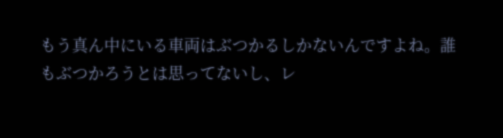もう真ん中にいる車両はぶつかるしかないんですよね。誰もぶつかろうとは思ってないし、レ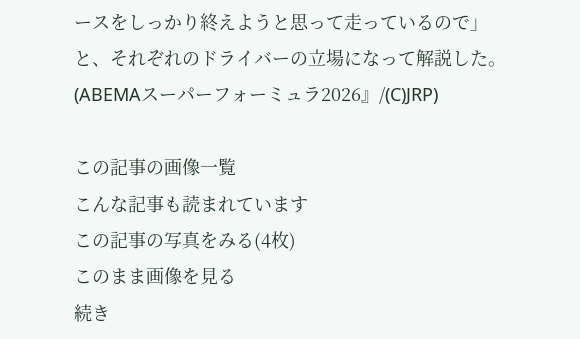ースをしっかり終えようと思って走っているので」と、それぞれのドライバーの立場になって解説した。(ABEMAスーパーフォーミュラ2026』/(C)JRP)

この記事の画像一覧
こんな記事も読まれています
この記事の写真をみる(4枚)
このまま画像を見る
続き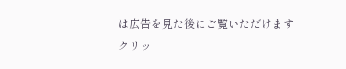は広告を見た後にご覧いただけます
クリッ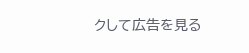クして広告を見る